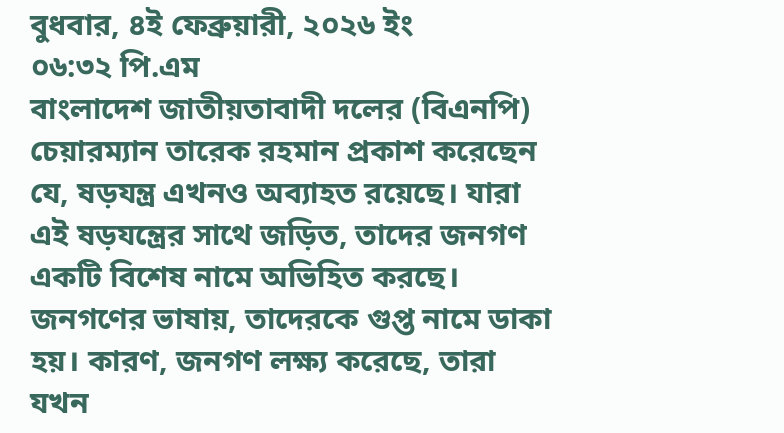বুধবার, ৪ই ফেব্রুয়ারী, ২০২৬ ইং
০৬:৩২ পি.এম
বাংলাদেশ জাতীয়তাবাদী দলের (বিএনপি) চেয়ারম্যান তারেক রহমান প্রকাশ করেছেন যে, ষড়যন্ত্র এখনও অব্যাহত রয়েছে। যারা এই ষড়যন্ত্রের সাথে জড়িত, তাদের জনগণ একটি বিশেষ নামে অভিহিত করছে। জনগণের ভাষায়, তাদেরকে গুপ্ত নামে ডাকা হয়। কারণ, জনগণ লক্ষ্য করেছে, তারা যখন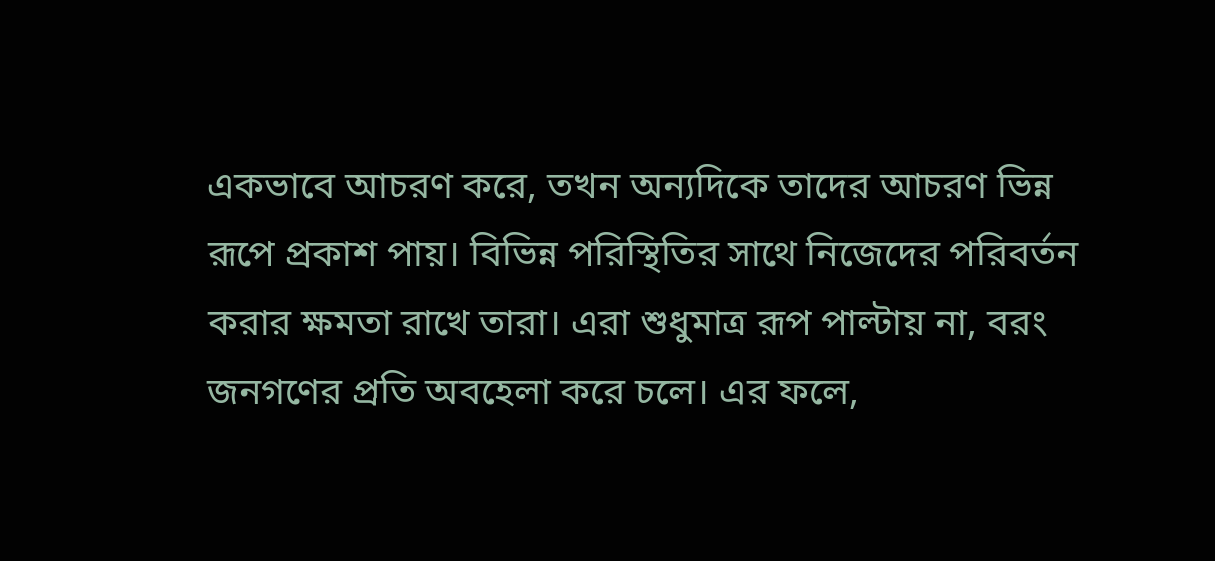একভাবে আচরণ করে, তখন অন্যদিকে তাদের আচরণ ভিন্ন রূপে প্রকাশ পায়। বিভিন্ন পরিস্থিতির সাথে নিজেদের পরিবর্তন করার ক্ষমতা রাখে তারা। এরা শুধুমাত্র রূপ পাল্টায় না, বরং জনগণের প্রতি অবহেলা করে চলে। এর ফলে,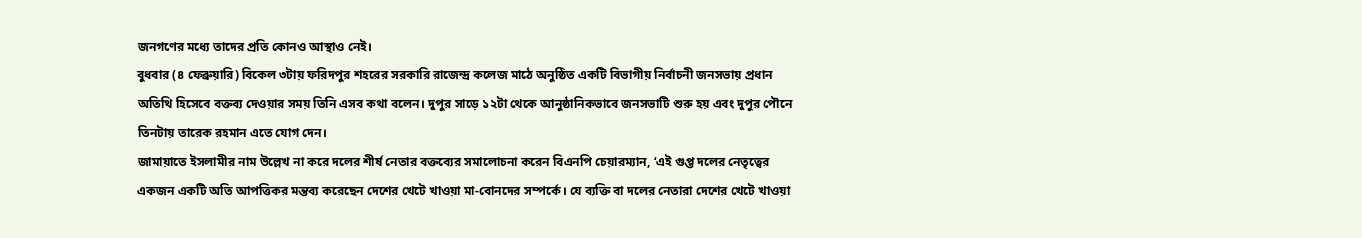জনগণের মধ্যে তাদের প্রতি কোনও আস্থাও নেই।
বুধবার (৪ ফেব্রুয়ারি) বিকেল ৩টায় ফরিদপুর শহরের সরকারি রাজেন্দ্র কলেজ মাঠে অনুষ্ঠিত একটি বিভাগীয় নির্বাচনী জনসভায় প্রধান অতিথি হিসেবে বক্তব্য দেওয়ার সময় তিনি এসব কথা বলেন। দুপুর সাড়ে ১২টা থেকে আনুষ্ঠানিকভাবে জনসভাটি শুরু হয় এবং দুপুর পৌনে তিনটায় তারেক রহমান এতে যোগ দেন।
জামায়াতে ইসলামীর নাম উল্লেখ না করে দলের শীর্ষ নেতার বক্তব্যের সমালোচনা করেন বিএনপি চেয়ারম্যান, ‘এই গুপ্ত দলের নেতৃত্বের একজন একটি অতি আপত্তিকর মন্তব্য করেছেন দেশের খেটে খাওয়া মা-বোনদের সম্পর্কে। যে ব্যক্তি বা দলের নেতারা দেশের খেটে খাওয়া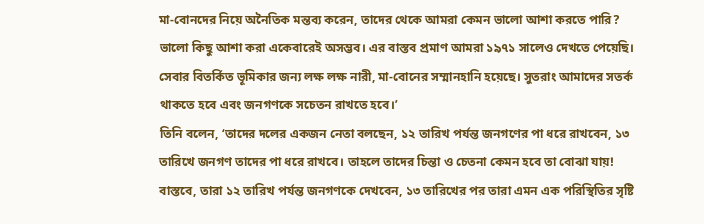মা-বোনদের নিয়ে অনৈতিক মন্তব্য করেন, তাদের থেকে আমরা কেমন ভালো আশা করতে পারি? ভালো কিছু আশা করা একেবারেই অসম্ভব। এর বাস্তব প্রমাণ আমরা ১৯৭১ সালেও দেখতে পেয়েছি। সেবার বিতর্কিত ভূমিকার জন্য লক্ষ লক্ষ নারী, মা-বোনের সম্মানহানি হয়েছে। সুতরাং আমাদের সতর্ক থাকতে হবে এবং জনগণকে সচেতন রাখতে হবে।’
তিনি বলেন, ‘তাদের দলের একজন নেতা বলছেন, ১২ তারিখ পর্যন্ত জনগণের পা ধরে রাখবেন, ১৩ তারিখে জনগণ তাদের পা ধরে রাখবে। তাহলে তাদের চিন্তা ও চেতনা কেমন হবে তা বোঝা যায়! বাস্তবে, তারা ১২ তারিখ পর্যন্ত জনগণকে দেখবেন, ১৩ তারিখের পর তারা এমন এক পরিস্থিতির সৃষ্টি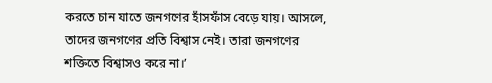করতে চান যাতে জনগণের হাঁসফাঁস বেড়ে যায়। আসলে, তাদের জনগণের প্রতি বিশ্বাস নেই। তারা জনগণের শক্তিতে বিশ্বাসও করে না।’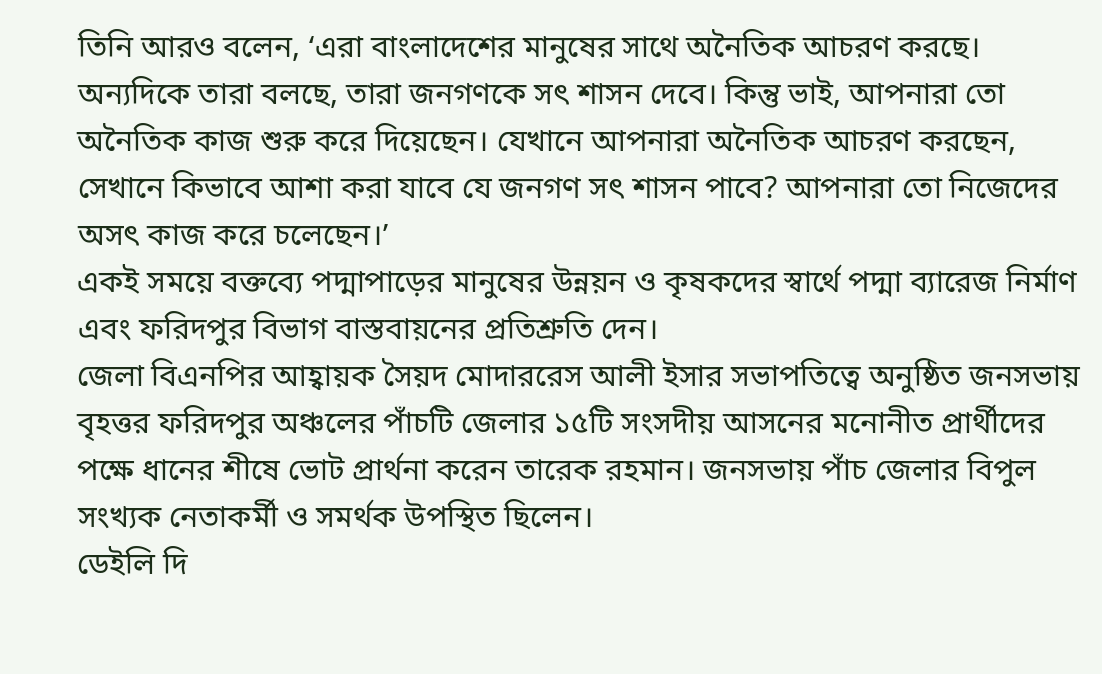তিনি আরও বলেন, ‘এরা বাংলাদেশের মানুষের সাথে অনৈতিক আচরণ করছে। অন্যদিকে তারা বলছে, তারা জনগণকে সৎ শাসন দেবে। কিন্তু ভাই, আপনারা তো অনৈতিক কাজ শুরু করে দিয়েছেন। যেখানে আপনারা অনৈতিক আচরণ করছেন, সেখানে কিভাবে আশা করা যাবে যে জনগণ সৎ শাসন পাবে? আপনারা তো নিজেদের অসৎ কাজ করে চলেছেন।’
একই সময়ে বক্তব্যে পদ্মাপাড়ের মানুষের উন্নয়ন ও কৃষকদের স্বার্থে পদ্মা ব্যারেজ নির্মাণ এবং ফরিদপুর বিভাগ বাস্তবায়নের প্রতিশ্রুতি দেন।
জেলা বিএনপির আহ্বায়ক সৈয়দ মোদাররেস আলী ইসার সভাপতিত্বে অনুষ্ঠিত জনসভায় বৃহত্তর ফরিদপুর অঞ্চলের পাঁচটি জেলার ১৫টি সংসদীয় আসনের মনোনীত প্রার্থীদের পক্ষে ধানের শীষে ভোট প্রার্থনা করেন তারেক রহমান। জনসভায় পাঁচ জেলার বিপুল সংখ্যক নেতাকর্মী ও সমর্থক উপস্থিত ছিলেন।
ডেইলি দি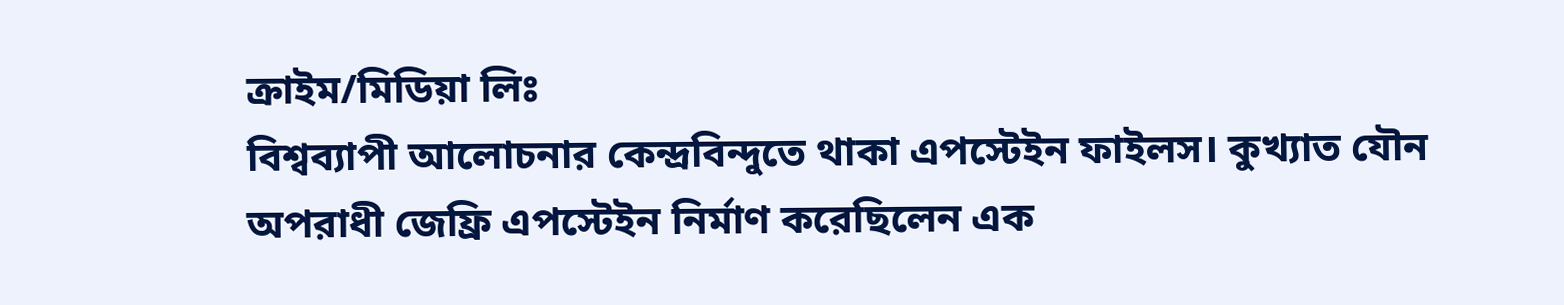ক্রাইম/মিডিয়া লিঃ
বিশ্বব্যাপী আলোচনার কেন্দ্রবিন্দুতে থাকা এপস্টেইন ফাইলস। কুখ্যাত যৌন অপরাধী জেফ্রি এপস্টেইন নির্মাণ করেছিলেন এক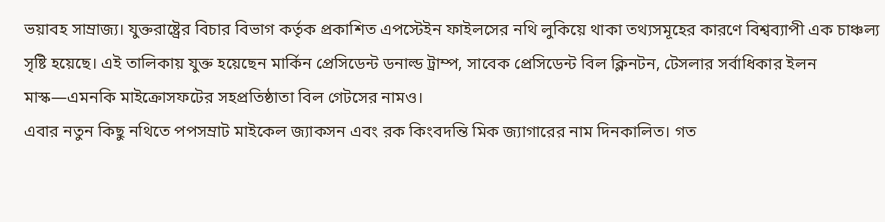ভয়াবহ সাম্রাজ্য। যুক্তরাষ্ট্রের বিচার বিভাগ কর্তৃক প্রকাশিত এপস্টেইন ফাইলসের নথি লুকিয়ে থাকা তথ্যসমূহের কারণে বিশ্বব্যাপী এক চাঞ্চল্য সৃষ্টি হয়েছে। এই তালিকায় যুক্ত হয়েছেন মার্কিন প্রেসিডেন্ট ডনাল্ড ট্রাম্প, সাবেক প্রেসিডেন্ট বিল ক্লিনটন, টেসলার সর্বাধিকার ইলন মাস্ক—এমনকি মাইক্রোসফটের সহপ্রতিষ্ঠাতা বিল গেটসের নামও।
এবার নতুন কিছু নথিতে পপসম্রাট মাইকেল জ্যাকসন এবং রক কিংবদন্তি মিক জ্যাগারের নাম দিনকালিত। গত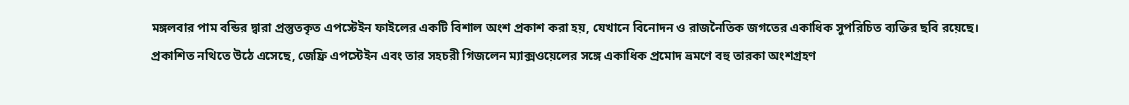মঙ্গলবার পাম বন্ডির দ্বারা প্রস্তুতকৃত এপস্টেইন ফাইলের একটি বিশাল অংশ প্রকাশ করা হয়, যেখানে বিনোদন ও রাজনৈতিক জগতের একাধিক সুপরিচিত ব্যক্তির ছবি রয়েছে।
প্রকাশিত নথিতে উঠে এসেছে, জেফ্রি এপস্টেইন এবং তার সহচরী গিজলেন ম্যাক্সওয়েলের সঙ্গে একাধিক প্রমোদ ভ্রমণে বহু তারকা অংশগ্রহণ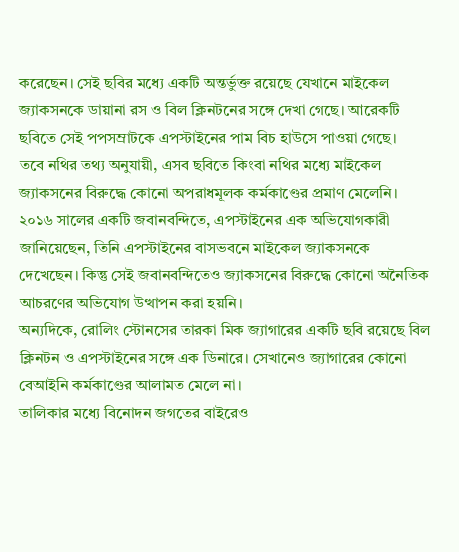করেছেন। সেই ছবির মধ্যে একটি অন্তর্ভুক্ত রয়েছে যেখানে মাইকেল জ্যাকসনকে ডায়ানা রস ও বিল ক্লিনটনের সঙ্গে দেখা গেছে। আরেকটি ছবিতে সেই পপসম্রাটকে এপস্টাইনের পাম বিচ হাউসে পাওয়া গেছে।
তবে নথির তথ্য অনুযায়ী, এসব ছবিতে কিংবা নথির মধ্যে মাইকেল জ্যাকসনের বিরুদ্ধে কোনো অপরাধমূলক কর্মকাণ্ডের প্রমাণ মেলেনি।
২০১৬ সালের একটি জবানবন্দিতে, এপস্টাইনের এক অভিযোগকারী জানিয়েছেন, তিনি এপস্টাইনের বাসভবনে মাইকেল জ্যাকসনকে দেখেছেন। কিন্তু সেই জবানবন্দিতেও জ্যাকসনের বিরুদ্ধে কোনো অনৈতিক আচরণের অভিযোগ উত্থাপন করা হয়নি।
অন্যদিকে, রোলিং স্টোনসের তারকা মিক জ্যাগারের একটি ছবি রয়েছে বিল ক্লিনটন ও এপস্টাইনের সঙ্গে এক ডিনারে। সেখানেও জ্যাগারের কোনো বেআইনি কর্মকাণ্ডের আলামত মেলে না।
তালিকার মধ্যে বিনোদন জগতের বাইরেও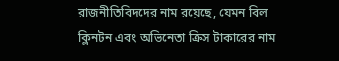রাজনীতিবিদদের নাম রয়েছে, যেমন বিল ক্লিনটন এবং অভিনেতা ক্রিস টাকারের নাম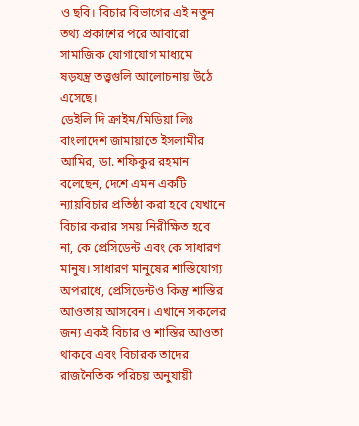ও ছবি। বিচার বিভাগের এই নতুন তথ্য প্রকাশের পরে আবারো সামাজিক যোগাযোগ মাধ্যমে ষড়যন্ত্র তত্ত্বগুলি আলোচনায় উঠে এসেছে।
ডেইলি দি ক্রাইম/মিডিয়া লিঃ
বাংলাদেশ জামায়াতে ইসলামীর আমির, ডা. শফিকুর রহমান বলেছেন, দেশে এমন একটি ন্যায়বিচার প্রতিষ্ঠা করা হবে যেখানে বিচার করার সময় নিরীক্ষিত হবে না, কে প্রেসিডেন্ট এবং কে সাধারণ মানুষ। সাধারণ মানুষের শাস্তিযোগ্য অপরাধে, প্রেসিডেন্টও কিন্তু শাস্তির আওতায় আসবেন। এখানে সকলের জন্য একই বিচার ও শাস্তির আওতা থাকবে এবং বিচারক তাদের রাজনৈতিক পরিচয় অনুযায়ী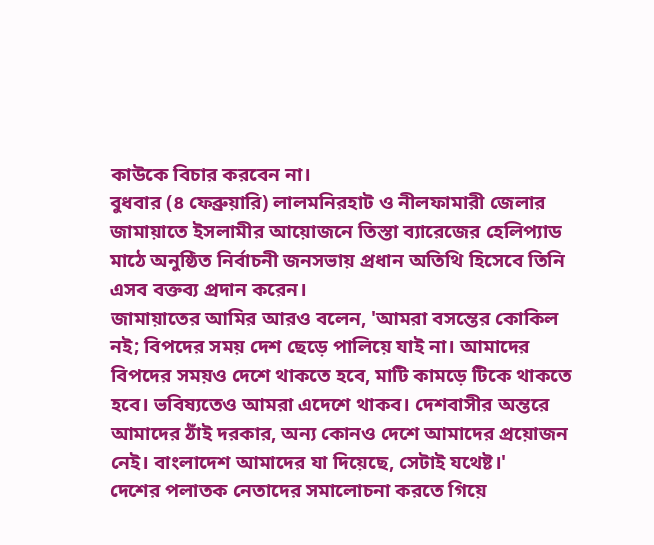কাউকে বিচার করবেন না।
বুধবার (৪ ফেব্রুয়ারি) লালমনিরহাট ও নীলফামারী জেলার জামায়াতে ইসলামীর আয়োজনে তিস্তা ব্যারেজের হেলিপ্যাড মাঠে অনুষ্ঠিত নির্বাচনী জনসভায় প্রধান অতিথি হিসেবে তিনি এসব বক্তব্য প্রদান করেন।
জামায়াতের আমির আরও বলেন, 'আমরা বসন্তের কোকিল নই; বিপদের সময় দেশ ছেড়ে পালিয়ে যাই না। আমাদের বিপদের সময়ও দেশে থাকতে হবে, মাটি কামড়ে টিকে থাকতে হবে। ভবিষ্যতেও আমরা এদেশে থাকব। দেশবাসীর অন্তরে আমাদের ঠাঁই দরকার, অন্য কোনও দেশে আমাদের প্রয়োজন নেই। বাংলাদেশ আমাদের যা দিয়েছে, সেটাই যথেষ্ট।'
দেশের পলাতক নেতাদের সমালোচনা করতে গিয়ে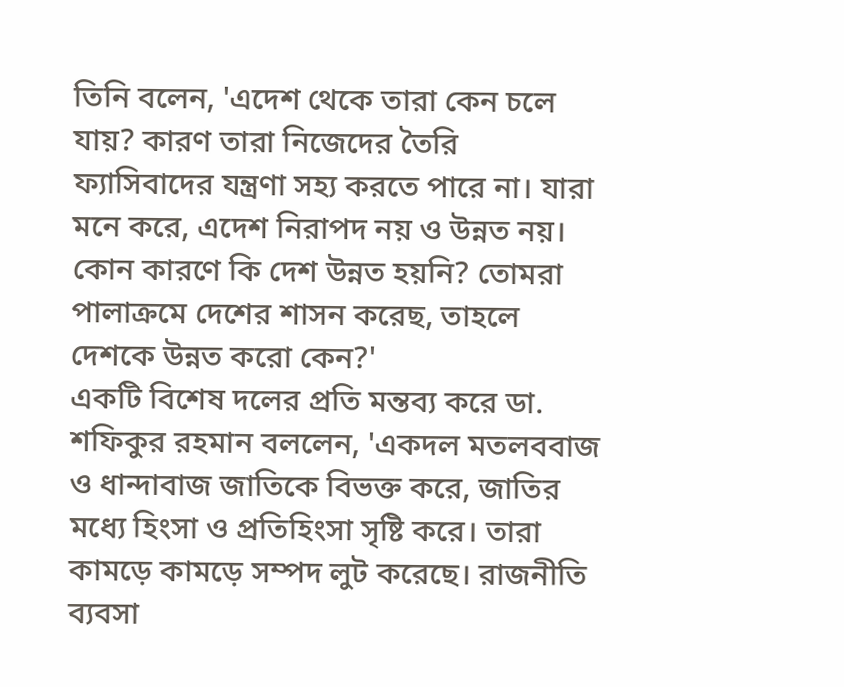তিনি বলেন, 'এদেশ থেকে তারা কেন চলে যায়? কারণ তারা নিজেদের তৈরি ফ্যাসিবাদের যন্ত্রণা সহ্য করতে পারে না। যারা মনে করে, এদেশ নিরাপদ নয় ও উন্নত নয়। কোন কারণে কি দেশ উন্নত হয়নি? তোমরা পালাক্রমে দেশের শাসন করেছ, তাহলে দেশকে উন্নত করো কেন?'
একটি বিশেষ দলের প্রতি মন্তব্য করে ডা. শফিকুর রহমান বললেন, 'একদল মতলববাজ ও ধান্দাবাজ জাতিকে বিভক্ত করে, জাতির মধ্যে হিংসা ও প্রতিহিংসা সৃষ্টি করে। তারা কামড়ে কামড়ে সম্পদ লুট করেছে। রাজনীতি ব্যবসা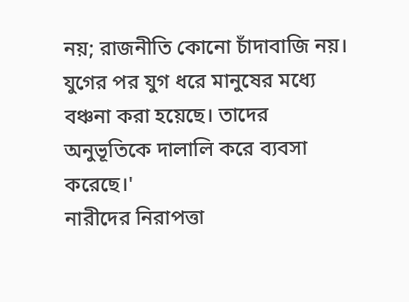নয়; রাজনীতি কোনো চাঁদাবাজি নয়। যুগের পর যুগ ধরে মানুষের মধ্যে বঞ্চনা করা হয়েছে। তাদের অনুভূতিকে দালালি করে ব্যবসা করেছে।'
নারীদের নিরাপত্তা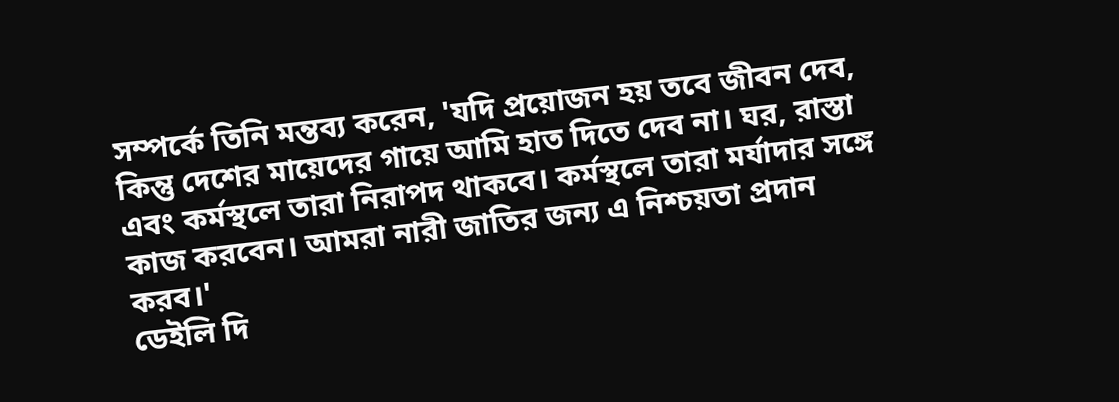সম্পর্কে তিনি মন্তব্য করেন, 'যদি প্রয়োজন হয় তবে জীবন দেব, কিন্তু দেশের মায়েদের গায়ে আমি হাত দিতে দেব না। ঘর, রাস্তা এবং কর্মস্থলে তারা নিরাপদ থাকবে। কর্মস্থলে তারা মর্যাদার সঙ্গে কাজ করবেন। আমরা নারী জাতির জন্য এ নিশ্চয়তা প্রদান করব।'
ডেইলি দি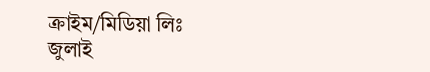ক্রাইম/মিডিয়া লিঃ
জুলাই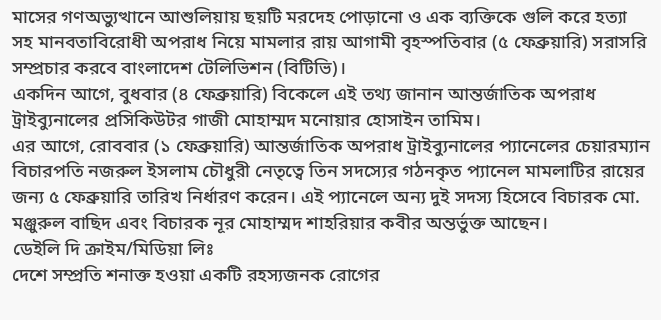মাসের গণঅভ্যুত্থানে আশুলিয়ায় ছয়টি মরদেহ পোড়ানো ও এক ব্যক্তিকে গুলি করে হত্যা সহ মানবতাবিরোধী অপরাধ নিয়ে মামলার রায় আগামী বৃহস্পতিবার (৫ ফেব্রুয়ারি) সরাসরি সম্প্রচার করবে বাংলাদেশ টেলিভিশন (বিটিভি)।
একদিন আগে, বুধবার (৪ ফেব্রুয়ারি) বিকেলে এই তথ্য জানান আন্তর্জাতিক অপরাধ ট্রাইব্যুনালের প্রসিকিউটর গাজী মোহাম্মদ মনোয়ার হোসাইন তামিম।
এর আগে, রোববার (১ ফেব্রুয়ারি) আন্তর্জাতিক অপরাধ ট্রাইব্যুনালের প্যানেলের চেয়ারম্যান বিচারপতি নজরুল ইসলাম চৌধুরী নেতৃত্বে তিন সদস্যের গঠনকৃত প্যানেল মামলাটির রায়ের জন্য ৫ ফেব্রুয়ারি তারিখ নির্ধারণ করেন। এই প্যানেলে অন্য দুই সদস্য হিসেবে বিচারক মো. মঞ্জুরুল বাছিদ এবং বিচারক নূর মোহাম্মদ শাহরিয়ার কবীর অন্তর্ভুক্ত আছেন।
ডেইলি দি ক্রাইম/মিডিয়া লিঃ
দেশে সম্প্রতি শনাক্ত হওয়া একটি রহস্যজনক রোগের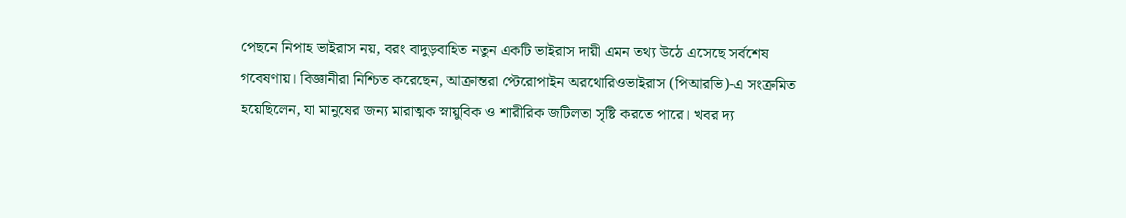পেছনে নিপাহ ভাইরাস নয়, বরং বাদুড়বাহিত নতুন একটি ভাইরাস দায়ী এমন তথ্য উঠে এসেছে সর্বশেষ গবেষণায়। বিজ্ঞানীরা নিশ্চিত করেছেন, আক্রান্তরা প্টেরোপাইন অরথোরিওভাইরাস (পিআরভি)-এ সংক্রমিত হয়েছিলেন, যা মানুষের জন্য মারাত্মক স্নায়ুবিক ও শারীরিক জটিলতা সৃষ্টি করতে পারে। খবর দ্য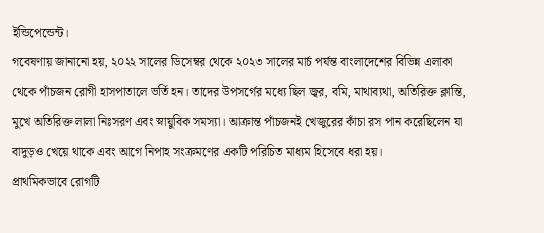ইন্ডিপেন্ডেন্ট।
গবেষণায় জানানো হয়, ২০২২ সালের ডিসেম্বর থেকে ২০২৩ সালের মার্চ পর্যন্ত বাংলাদেশের বিভিন্ন এলাকা থেকে পাঁচজন রোগী হাসপাতালে ভর্তি হন। তাদের উপসর্গের মধ্যে ছিল জ্বর, বমি, মাথাব্যথা, অতিরিক্ত ক্লান্তি, মুখে অতিরিক্ত লালা নিঃসরণ এবং স্নায়ুবিক সমস্যা। আক্রান্ত পাঁচজনই খেজুরের কাঁচা রস পান করেছিলেন যা বাদুড়ও খেয়ে থাকে এবং আগে নিপাহ সংক্রমণের একটি পরিচিত মাধ্যম হিসেবে ধরা হয়।
প্রাথমিকভাবে রোগটি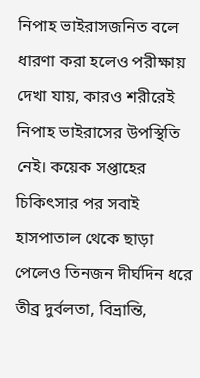নিপাহ ভাইরাসজনিত বলে ধারণা করা হলেও পরীক্ষায় দেখা যায়, কারও শরীরেই নিপাহ ভাইরাসের উপস্থিতি নেই। কয়েক সপ্তাহের চিকিৎসার পর সবাই হাসপাতাল থেকে ছাড়া পেলেও তিনজন দীর্ঘদিন ধরে তীব্র দুর্বলতা, বিভ্রান্তি,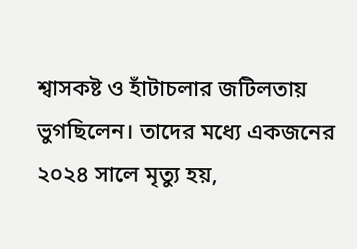শ্বাসকষ্ট ও হাঁটাচলার জটিলতায় ভুগছিলেন। তাদের মধ্যে একজনের ২০২৪ সালে মৃত্যু হয়,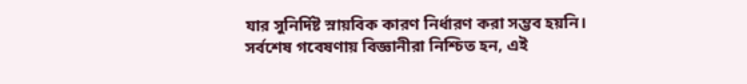যার সুনির্দিষ্ট স্নায়বিক কারণ নির্ধারণ করা সম্ভব হয়নি।
সর্বশেষ গবেষণায় বিজ্ঞানীরা নিশ্চিত হন, এই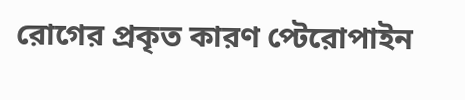রোগের প্রকৃত কারণ প্টেরোপাইন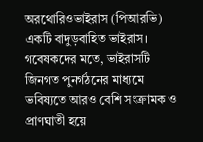অরথোরিওভাইরাস (পিআরভি) একটি বাদুড়বাহিত ভাইরাস। গবেষকদের মতে, ভাইরাসটি জিনগত পুনর্গঠনের মাধ্যমে ভবিষ্যতে আরও বেশি সংক্রামক ও প্রাণঘাতী হয়ে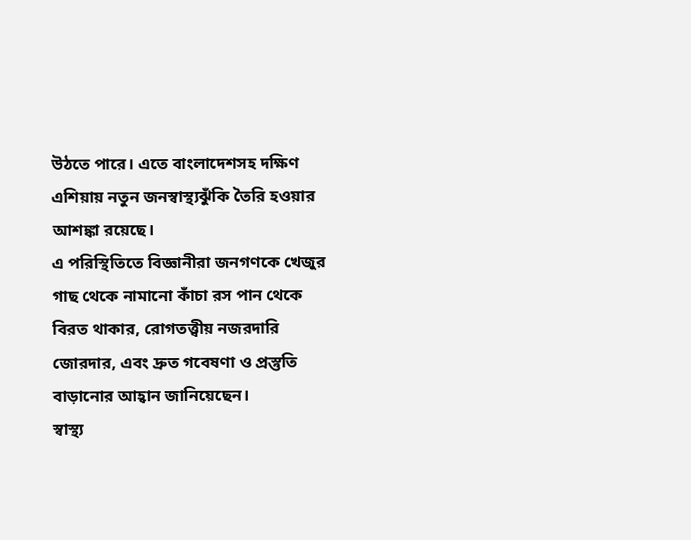উঠতে পারে। এতে বাংলাদেশসহ দক্ষিণ এশিয়ায় নতুন জনস্বাস্থ্যঝুঁকি তৈরি হওয়ার আশঙ্কা রয়েছে।
এ পরিস্থিতিতে বিজ্ঞানীরা জনগণকে খেজুর গাছ থেকে নামানো কাঁচা রস পান থেকে বিরত থাকার, রোগতত্ত্বীয় নজরদারি জোরদার, এবং দ্রুত গবেষণা ও প্রস্তুতি বাড়ানোর আহ্বান জানিয়েছেন।
স্বাস্থ্য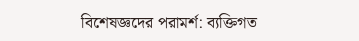বিশেষজ্ঞদের পরামর্শ: ব্যক্তিগত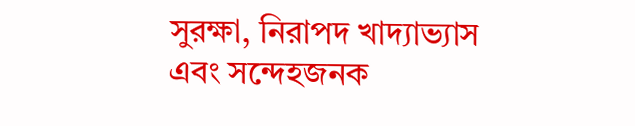সুরক্ষা, নিরাপদ খাদ্যাভ্যাস এবং সন্দেহজনক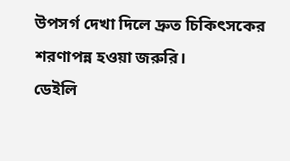উপসর্গ দেখা দিলে দ্রুত চিকিৎসকের শরণাপন্ন হওয়া জরুরি।
ডেইলি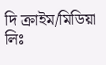দি ক্রাইম/মিডিয়া লিঃ